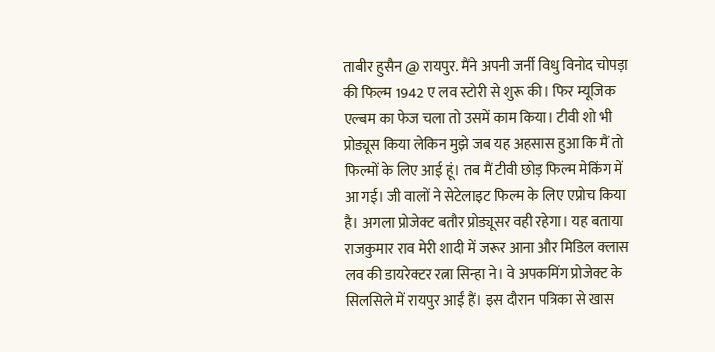ताबीर हुसैन @ रायपुर. मैंने अपनी जर्नी विधु विनोद चोपड़ा की फिल्म 1942 ए लव स्टोरी से शुरू की। फिर म्यूजिक एल्बम का फेज चला तो उसमें काम किया। टीवी शो भी प्रोड्यूस किया लेकिन मुझे जब यह अहसास हुआ कि मैं तो फिल्मों के लिए आई हूं। तब मैं टीवी छोड़ फिल्म मेकिंग में आ गई। जी वालों ने सेटेलाइट फिल्म के लिए एप्रोच किया है। अगला प्रोजेक्ट बतौर प्रोड्यूसर वही रहेगा। यह बताया राजकुमार राव मेरी शादी में जरूर आना और मिडिल क्लास लव की डायरेक्टर रत्ना सिन्हा ने। वे अपकमिंग प्रोजेक्ट के सिलसिले में रायपुर आईं हैं। इस दौरान पत्रिका से खास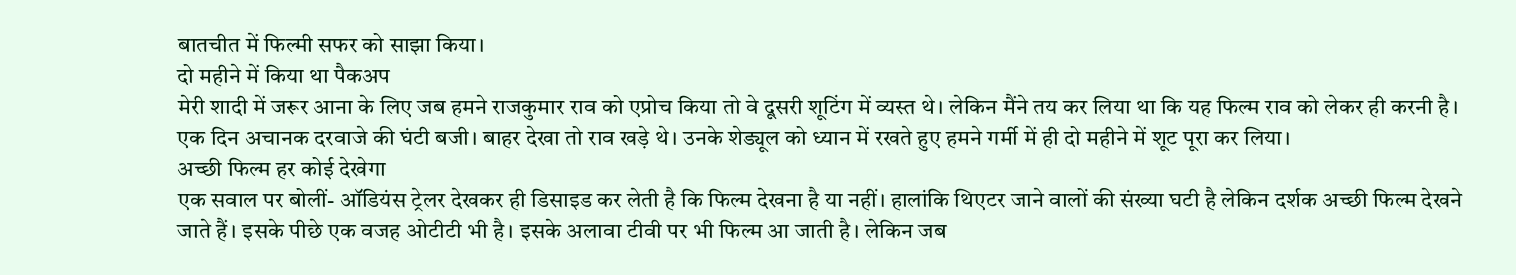बातचीत में फिल्मी सफर को साझा किया।
दो महीने में किया था पैकअप
मेरी शादी में जरूर आना के लिए जब हमने राजकुमार राव को एप्रोच किया तो वे दूसरी शूटिंग में व्यस्त थे। लेकिन मैंने तय कर लिया था कि यह फिल्म राव को लेकर ही करनी है। एक दिन अचानक दरवाजे की घंटी बजी। बाहर देखा तो राव खड़े थे। उनके शेड्यूल को ध्यान में रखते हुए हमने गर्मी में ही दो महीने में शूट पूरा कर लिया।
अच्छी फिल्म हर कोई देखेगा
एक सवाल पर बोलीं- ऑडियंस ट्रेलर देखकर ही डिसाइड कर लेती है कि फिल्म देखना है या नहीं। हालांकि थिएटर जाने वालों की संख्या घटी है लेकिन दर्शक अच्छी फिल्म देखने जाते हैं। इसके पीछे एक वजह ओटीटी भी है। इसके अलावा टीवी पर भी फिल्म आ जाती है। लेकिन जब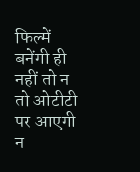फिल्में बनेंगी ही नहीं तो न तो ओटीटी पर आएगी न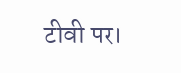टीवी पर।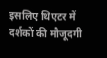इसलिए थिएटर में दर्शकों की मौजूदगी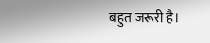बहुत जरूरी है।